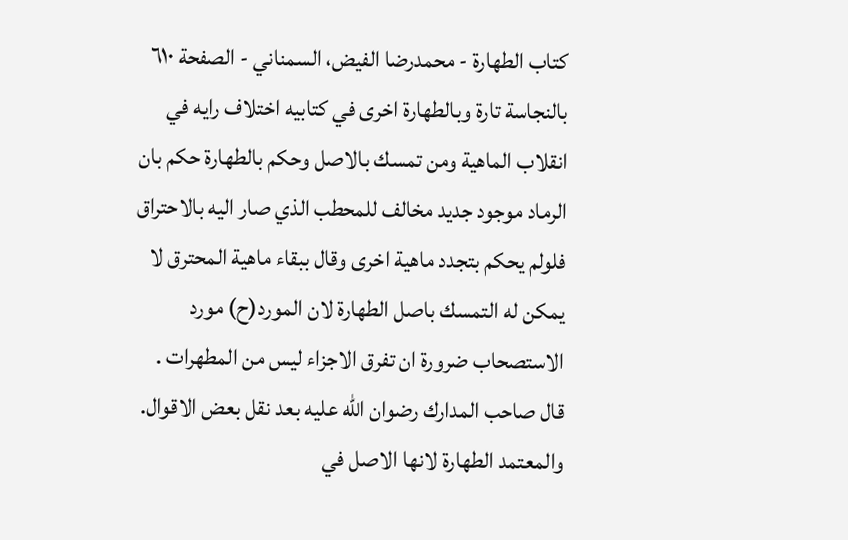كتاب الطهارة - محمدرضا الفيض، السمناني - الصفحة ٦١٠
بالنجاسة تارة وبالطهارة اخرى في كتابيه اختلاف رايه في انقلاب الماهية ومن تمسك بالاصل وحكم بالطهارة حكم بان الرماد موجود جديد مخالف للمحطب الذي صار اليه بالاحتراق فلولم يحكم بتجدد ماهية اخرى وقال ببقاء ماهية المحترق لا يمكن له التمسك باصل الطهارة لان المورد(ح) مورد الاستصحاب ضرورة ان تفرق الاجزاء ليس من المطهرات .
قال صاحب المدارك رضوان الله عليه بعد نقل بعض الاقوال.
والمعتمد الطهارة لانها الاصل في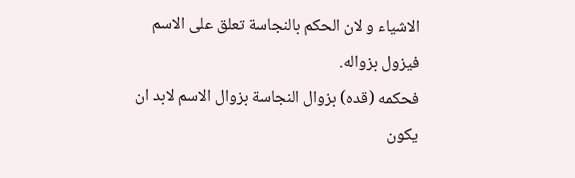الاشياء و لان الحكم بالنجاسة تعلق على الاسم فيزول بزواله.
فحكمه (قده) بزوال النجاسة بزوال الاسم لابد ان يكون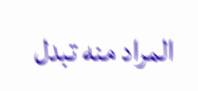المراد منه تبدل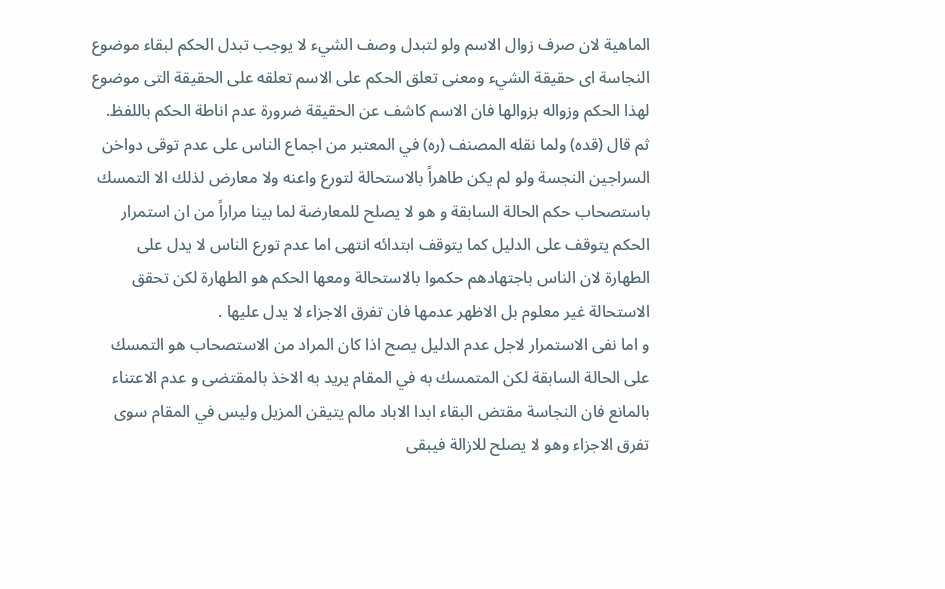الماهية لان صرف زوال الاسم ولو لتبدل وصف الشيء لا يوجب تبدل الحكم لبقاء موضوع النجاسة اى حقيقة الشيء ومعنى تعلق الحكم على الاسم تعلقه على الحقيقة التى موضوع لهذا الحكم وزواله بزوالها فان الاسم كاشف عن الحقيقة ضرورة عدم اناطة الحكم باللفظ.
ثم قال (قده) ولما نقله المصنف (ره) في المعتبر من اجماع الناس على عدم توقى دواخن السراجين النجسة ولو لم يكن طاهراً بالاستحالة لتورع واعنه ولا معارض لذلك الا التمسك باستصحاب حكم الحالة السابقة و هو لا يصلح للمعارضة لما بينا مراراً من ان استمرار الحكم يتوقف على الدليل كما يتوقف ابتدائه انتهى اما عدم تورع الناس لا يدل على الطهارة لان الناس باجتهادهم حكموا بالاستحالة ومعها الحكم هو الطهارة لكن تحقق الاستحالة غير معلوم بل الاظهر عدمها فان تفرق الاجزاء لا يدل عليها .
و اما نفى الاستمرار لاجل عدم الدليل يصح اذا كان المراد من الاستصحاب هو التمسك على الحالة السابقة لكن المتمسك به في المقام يريد به الاخذ بالمقتضى و عدم الاعتناء بالمانع فان النجاسة مقتض البقاء ابدا الاباد مالم يتيقن المزيل وليس في المقام سوى تفرق الاجزاء وهو لا يصلح للازالة فيبقى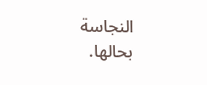النجاسة بحالها.